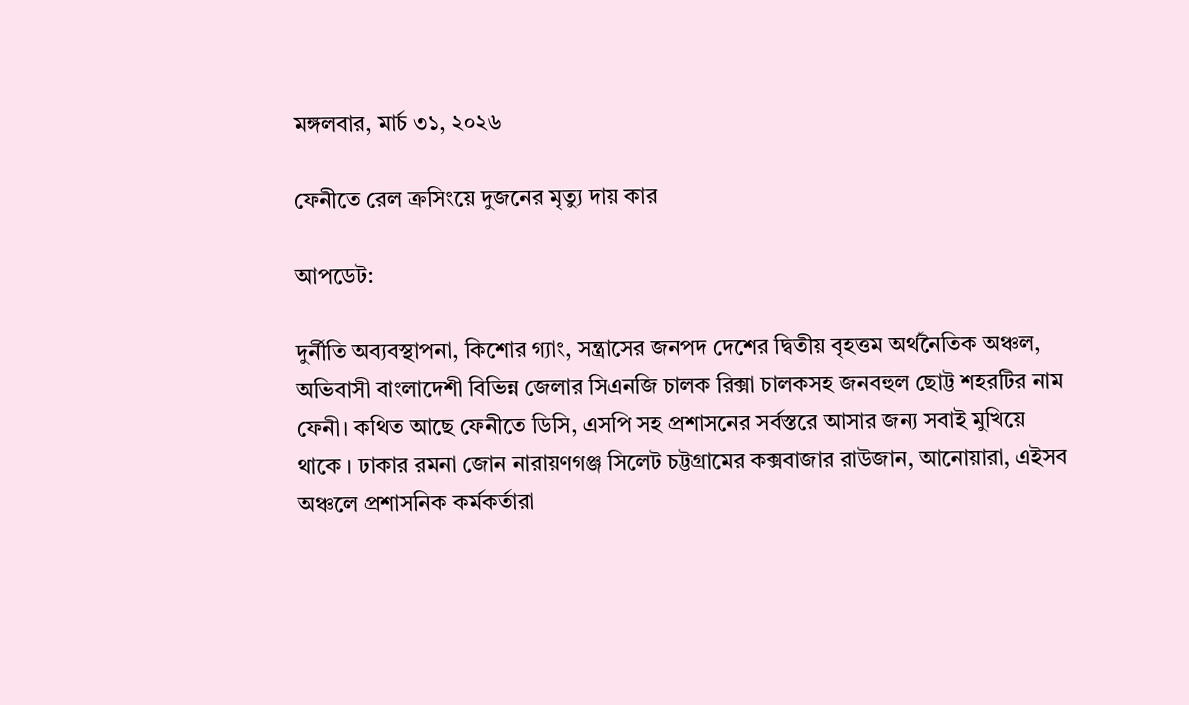মঙ্গলবার, মার্চ ৩১, ২০২৬

ফেনীতে রেল ক্রসিংয়ে দুজনের মৃত্যু দায় কার

আপডেট:

দুর্নীতি অব্যবস্থাপনা, কিশোর গ্যাং, সন্ত্রাসের জনপদ দেশের দ্বিতীয় বৃহত্তম অর্থনৈতিক অঞ্চল, অভিবাসী বাংলাদেশী বিভিন্ন জেলার সিএনজি চালক রিক্সা চালকসহ জনবহুল ছোট্ট শহরটির নাম ফেনী। কথিত আছে ফেনীতে ডিসি, এসপি সহ প্রশাসনের সর্বস্তরে আসার জন্য সবাই মুখিয়ে থাকে । ঢাকার রমনা জোন নারায়ণগঞ্জ সিলেট চট্টগ্রামের কক্সবাজার রাউজান, আনোয়ারা, এইসব অঞ্চলে প্রশাসনিক কর্মকর্তারা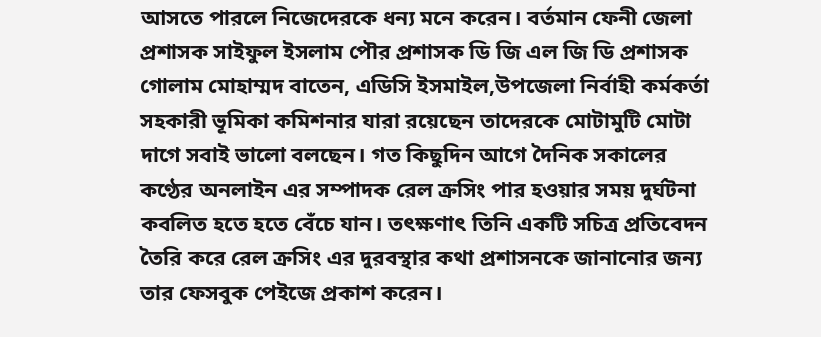আসতে পারলে নিজেদেরকে ধন্য মনে করেন। বর্তমান ফেনী জেলা প্রশাসক সাইফুল ইসলাম পৌর প্রশাসক ডি জি এল জি ডি প্রশাসক গোলাম মোহাম্মদ বাতেন, এডিসি ইসমাইল,উপজেলা নির্বাহী কর্মকর্তা সহকারী ভূমিকা কমিশনার যারা রয়েছেন তাদেরকে মোটামুটি মোটা দাগে সবাই ভালো বলছেন। গত কিছুদিন আগে দৈনিক সকালের কণ্ঠের অনলাইন এর সম্পাদক রেল ক্রসিং পার হওয়ার সময় দুর্ঘটনা কবলিত হতে হতে বেঁচে যান। তৎক্ষণাৎ তিনি একটি সচিত্র প্রতিবেদন তৈরি করে রেল ক্রসিং এর দুরবস্থার কথা প্রশাসনকে জানানোর জন্য তার ফেসবুক পেইজে প্রকাশ করেন।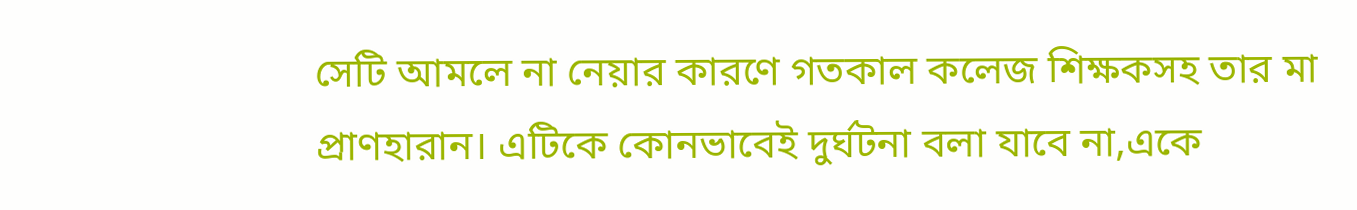সেটি আমলে না নেয়ার কারণে গতকাল কলেজ শিক্ষকসহ তার মা প্রাণহারান। এটিকে কোনভাবেই দুর্ঘটনা বলা যাবে না,একে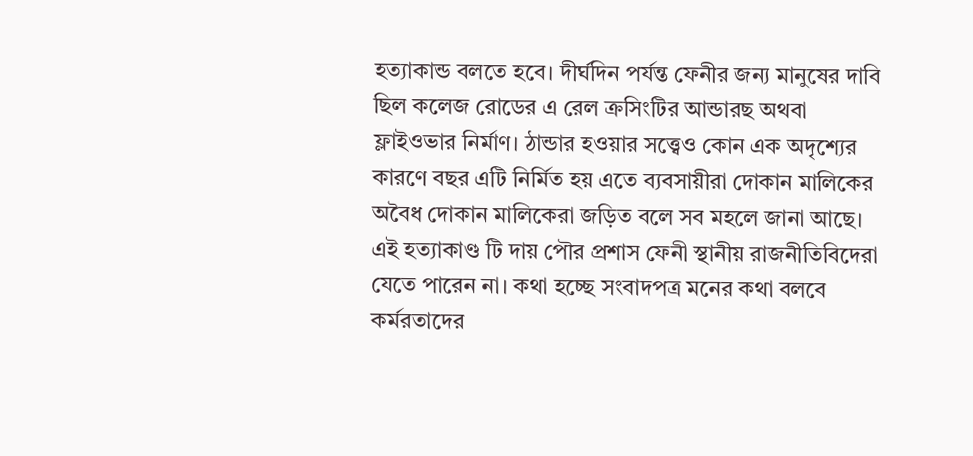হত্যাকান্ড বলতে হবে। দীর্ঘদিন পর্যন্ত ফেনীর জন্য মানুষের দাবি ছিল কলেজ রোডের এ রেল ক্রসিংটির আন্ডারছ অথবা ফ্লাইওভার নির্মাণ। ঠান্ডার হওয়ার সত্ত্বেও কোন এক অদৃশ্যের কারণে বছর এটি নির্মিত হয় এতে ব্যবসায়ীরা দোকান মালিকের অবৈধ দোকান মালিকেরা জড়িত বলে সব মহলে জানা আছে। এই হত্যাকাণ্ড টি দায় পৌর প্রশাস ফেনী স্থানীয় রাজনীতিবিদেরা যেতে পারেন না। কথা হচ্ছে সংবাদপত্র মনের কথা বলবে কর্মরতাদের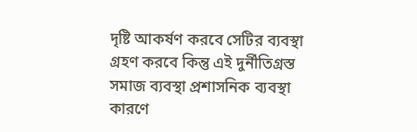দৃষ্টি আকর্ষণ করবে সেটির ব্যবস্থা গ্রহণ করবে কিন্তু এই দুর্নীতিগ্রস্ত সমাজ ব্যবস্থা প্রশাসনিক ব্যবস্থা কারণে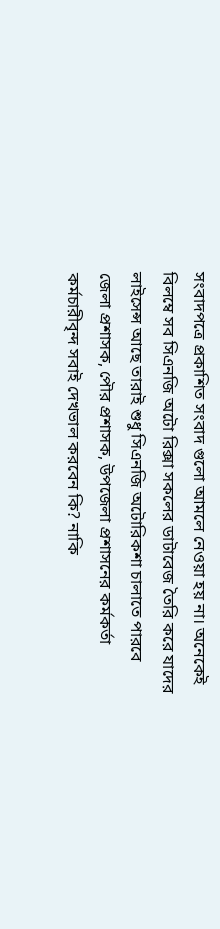সংবাদপত্রে প্রকাশিত সংবাদ গুলো আমলে নেওয়া হয় না। অনেকেই বিলম্বে সব সিএনজি অটো রিক্সা সকলের ডাটাবেজ তৈরি করে যাদের লাইসেন্স আছে তারাই শুধু সিএনজি অটোরিকশা চালাতে পারবে জেলা প্রশাসক, পৌর প্রশাসক, উপজেলা প্রশাসনের কর্মকর্তা কর্মচারীবৃন্দ সবাই দেখভাল করবেন কি? নাকি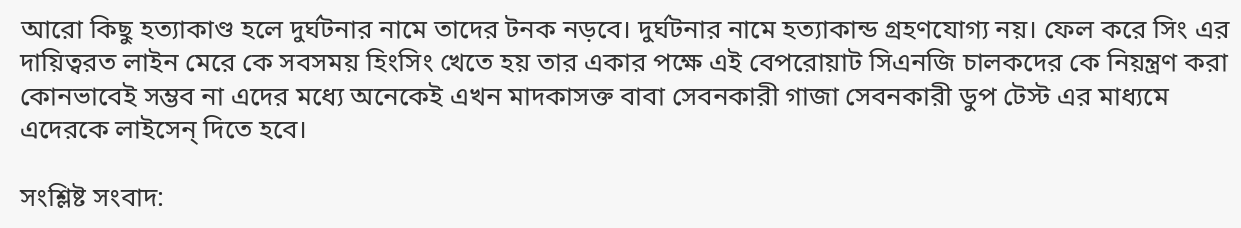আরো কিছু হত্যাকাণ্ড হলে দুর্ঘটনার নামে তাদের টনক নড়বে। দুর্ঘটনার নামে হত্যাকান্ড গ্রহণযোগ্য নয়। ফেল করে সিং এর দায়িত্বরত লাইন মেরে কে সবসময় হিংসিং খেতে হয় তার একার পক্ষে এই বেপরোয়াট সিএনজি চালকদের কে নিয়ন্ত্রণ করা কোনভাবেই সম্ভব না এদের মধ্যে অনেকেই এখন মাদকাসক্ত বাবা সেবনকারী গাজা সেবনকারী ডুপ টেস্ট এর মাধ্যমে এদেরকে লাইসেন্ দিতে হবে।

সংশ্লিষ্ট সংবাদ: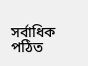সর্বাধিক পঠিত